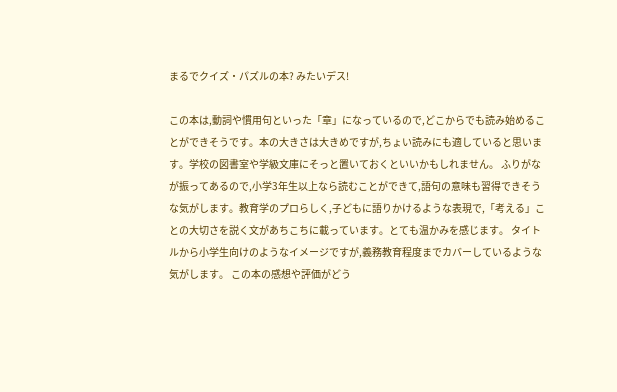まるでクイズ・パズルの本? みたいデス!

この本は,動詞や慣用句といった「章」になっているので,どこからでも読み始めることができそうです。本の大きさは大きめですが,ちょい読みにも適していると思います。学校の図書室や学級文庫にそっと置いておくといいかもしれません。 ふりがなが振ってあるので,小学3年生以上なら読むことができて,語句の意味も習得できそうな気がします。教育学のプロらしく,子どもに語りかけるような表現で,「考える」ことの大切さを説く文があちこちに載っています。とても温かみを感じます。 タイトルから小学生向けのようなイメージですが,義務教育程度までカバーしているような気がします。 この本の感想や評価がどう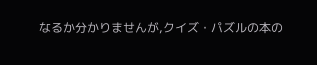なるか分かりませんが,クイズ・パズルの本の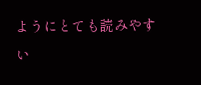ようにとても読みやすい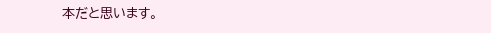本だと思います。